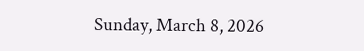Sunday, March 8, 2026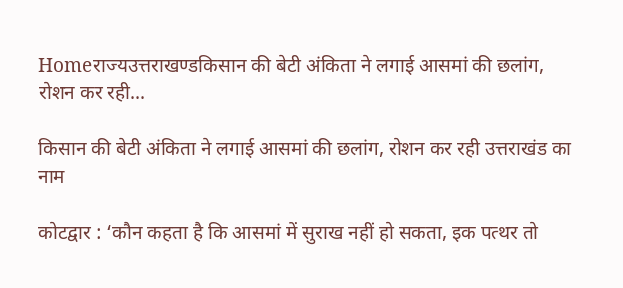Homeराज्यउत्तराखण्डकिसान की बेटी अंकिता ने लगाई आसमां की छलांग, रोशन कर रही...

किसान की बेटी अंकिता ने लगाई आसमां की छलांग, रोशन कर रही उत्तराखंड का नाम

कोटद्वार : ‘कौन कहता है कि आसमां में सुराख नहीं हो सकता, इक पत्थर तो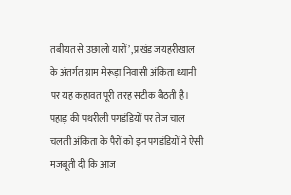तबीयत से उछालो यारों’, प्रखंड जयहरीखाल के अंतर्गत ग्राम मेरूड़ा निवासी अंकिता ध्यानी पर यह कहावत पूरी तरह सटीक बैठती है। पहाड़ की पथरीली पगडंडियों पर तेज चाल चलती अंकिता के पैरों को इन पगडंडियों ने ऐसी मजबूती दी कि आज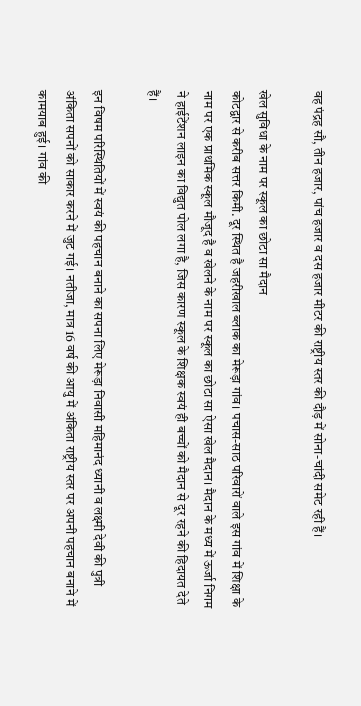वह पंद्रह सौ, तीन हजार, पांच हजार व दस हजार मीटर की राष्ट्रीय स्तर की दौड़ में सोना-चांदी समेट रही हैं।

खेल सुविधा के नाम पर स्कूल का छोटा सा मैदान
कोटद्वार से करीब सत्तर किमी. दूर स्थित है जहरीखाल ब्लाक का मेरूड़ा गांव। पचास-साठ परिवारों वाले इस गांव में शिक्षा के नाम पर एक प्राथमिक स्कूल मौजूद है व खेलने के नाम पर स्कूल का छोटा सा ऐसा खेल मैदान। मैदान के मध्य में ऊर्जा निगम ने हाईटेंशन लाइन का विद्युत पोल लगा है, जिस कारण स्कूल के शिक्षक स्वयं ही बच्चों को मैदान से दूर रहने की हिदायत देते हैं।

इन विषम परिस्थितियों में स्वयं की पहचान बनाने का सपना लिए मेरूड़ा निवासी महिमानंद ध्यानी व लक्ष्मी देवी की पुत्री अंकिता सपनों को साकार करने में जुट गई। नतीजा, मात्र 16 वर्ष की आयु में अंकिता राष्ट्रीय स्तर पर अपनी पहचान बनाने में कामयाब हुई। गांव की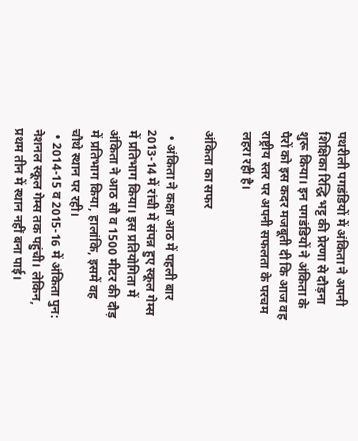पथरीली पगडंडियों में अंकिता ने अपनी शिक्षिका रिद्धि भट्ट की प्रेरणा से दौड़ना शुरू किया। इन पगडंडियों ने अंकिता के पैरों को इस कदर मजबूती दी कि आज वह राष्ट्रीय स्तर पर अपनी सफलता के परचम लहरा रही है।

अंकिता का सफर

  • अंकिता ने कक्षा आठ में पहली बार 2013-14 में रांची में संपन्न हुए स्कूल गेम्स में प्रतिभाग किया। इस प्रतियोगिता में अंकिता ने आठ सौ व 1500 मीटर की दौड़ में प्रतिभाग किया, हालांकि, इसमें वह चौथे स्थान पर रही।
  • 2014-15 व 2015-16 में अंकिता पुन: नेशनल स्कूल गेम्स तक पहुंची। लेकिन, प्रथम तीन में स्थान नहीं बना पाई।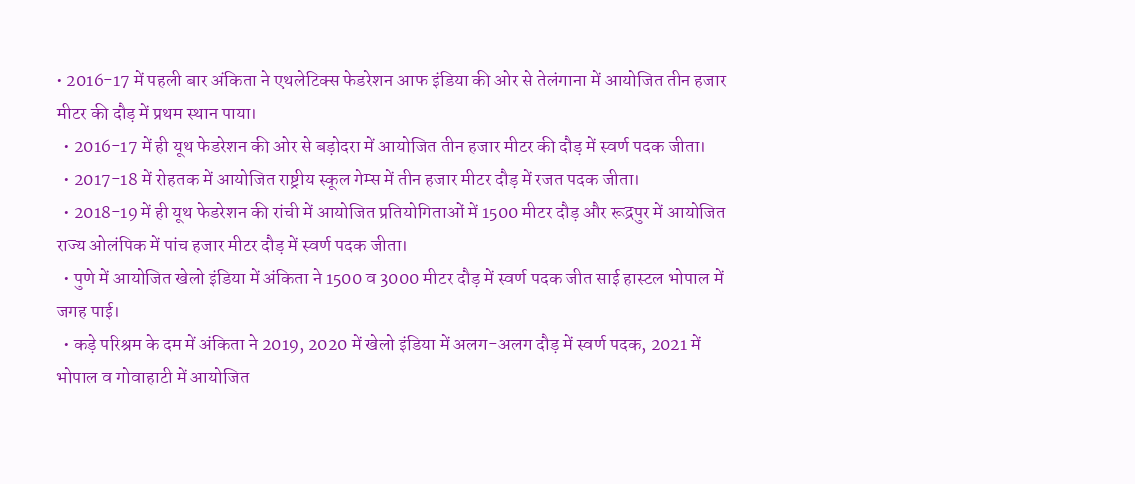• 2016-17 में पहली बार अंकिता ने एथलेटिक्स फेडरेशन आफ इंडिया की ओर से तेलंगाना में आयोजित तीन हजार मीटर की दौड़ में प्रथम स्थान पाया।
  • 2016-17 में ही यूथ फेडरेशन की ओर से बड़ोदरा में आयोजित तीन हजार मीटर की दौड़ में स्वर्ण पदक जीता।
  • 2017-18 में रोहतक में आयोजित राष्ट्रीय स्कूल गेम्स में तीन हजार मीटर दौड़ में रजत पदक जीता।
  • 2018-19 में ही यूथ फेडरेशन की रांची में आयोजित प्रतियोगिताओं में 1500 मीटर दौड़ और रूद्रपुर में आयोजित राज्य ओलंपिक में पांच हजार मीटर दौड़ में स्वर्ण पदक जीता।
  • पुणे में आयोजित खेलो इंडिया में अंकिता ने 1500 व 3000 मीटर दौड़ में स्वर्ण पदक जीत साई हास्टल भोपाल में जगह पाई।
  • कड़े परिश्रम के दम में अंकिता ने 2019, 2020 में खेलो इंडिया में अलग-अलग दौड़ में स्वर्ण पदक, 2021 में भोपाल व गोवाहाटी में आयोजित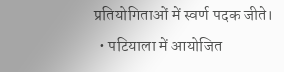प्रतियोगिताओं में स्वर्ण पदक जीते।
  • पटियाला में आयोजित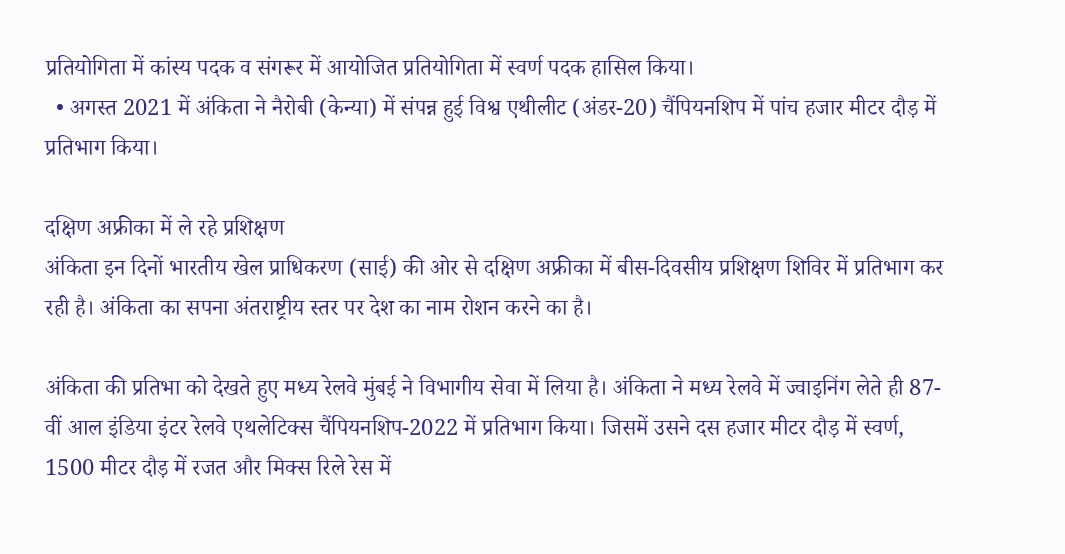प्रतियोगिता में कांस्य पदक व संगरूर में आयोजित प्रतियोगिता में स्वर्ण पदक हासिल किया।
  • अगस्त 2021 में अंकिता ने नैरोबी (केन्या) में संपन्न हुई विश्व एथीलीट (अंडर-20) चैंपियनशिप में पांच हजार मीटर दौड़ में प्रतिभाग किया।

दक्षिण अफ्रीका में ले रहे प्रशिक्षण
अंकिता इन दिनों भारतीय खेल प्राधिकरण (साई) की ओर से दक्षिण अफ्रीका में बीस-दिवसीय प्रशिक्षण शिविर में प्रतिभाग कर रही है। अंकिता का सपना अंतराष्ट्रीय स्तर पर देश का नाम रोशन करने का है।

अंकिता की प्रतिभा को देखते हुए मध्य रेलवे मुंबई ने विभागीय सेवा में लिया है। अंकिता ने मध्य रेलवे में ज्वाइनिंग लेते ही 87-वीं आल इंडिया इंटर रेलवे एथलेटिक्स चैंपियनशिप-2022 में प्रतिभाग किया। जिसमें उसने दस हजार मीटर दौड़ में स्वर्ण, 1500 मीटर दौड़ में रजत और मिक्स रिले रेस में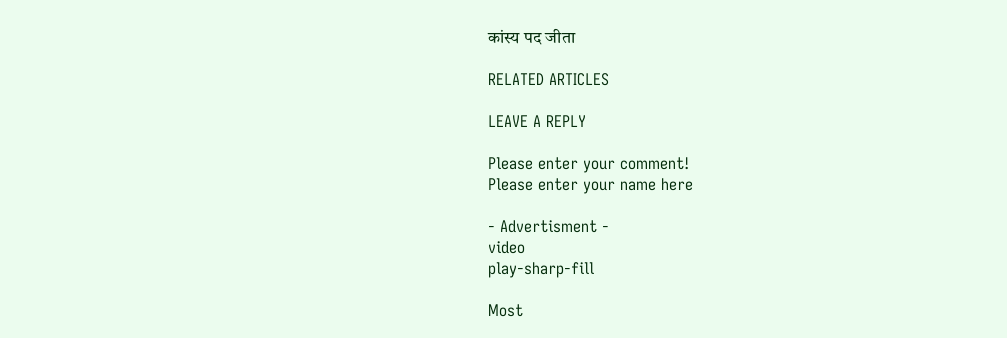कांस्य पद जीता

RELATED ARTICLES

LEAVE A REPLY

Please enter your comment!
Please enter your name here

- Advertisment -
video
play-sharp-fill

Most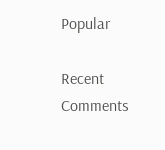Popular

Recent Comments